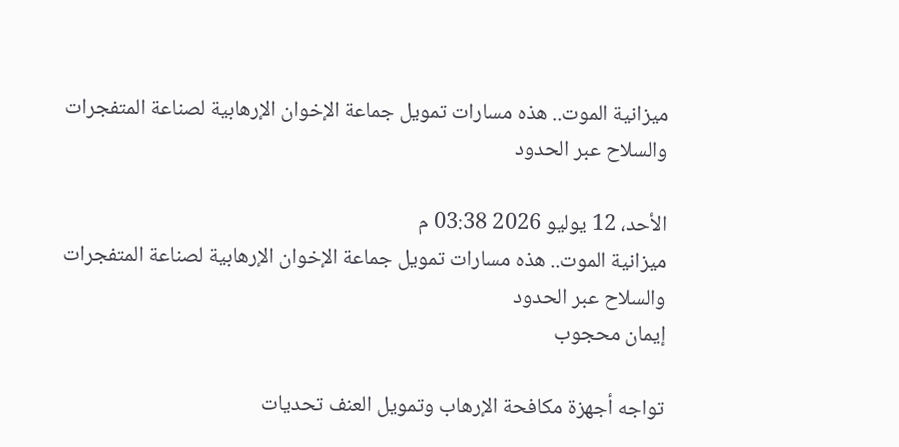ميزانية الموت.. هذه مسارات تمويل جماعة الإخوان الإرهابية لصناعة المتفجرات والسلاح عبر الحدود

الأحد، 12 يوليو 2026 03:38 م
ميزانية الموت.. هذه مسارات تمويل جماعة الإخوان الإرهابية لصناعة المتفجرات والسلاح عبر الحدود
إيمان محجوب

تواجه أجهزة مكافحة الإرهاب وتمويل العنف تحديات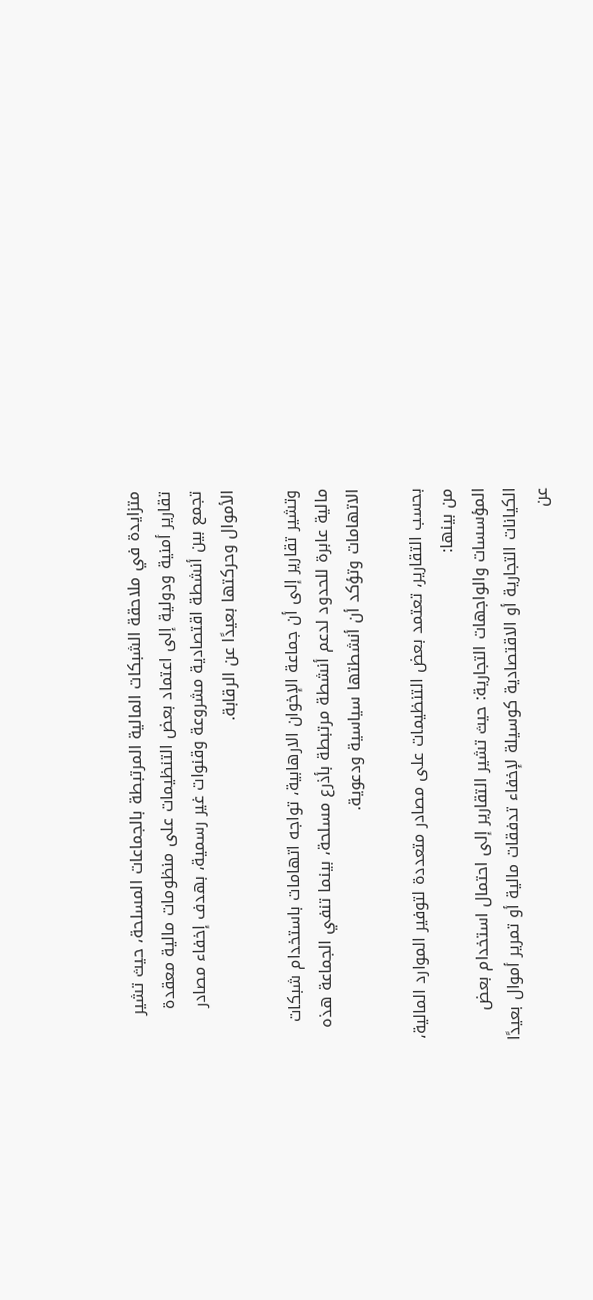متزايدة في ملاحقة الشبكات المالية المرتبطة بالجماعات المسلحة، حيث تشير تقارير أمنية ودولية إلى اعتماد بعض التنظيمات على منظومات مالية معقدة تجمع بين أنشطة اقتصادية مشروعة وقنوات غير رسمية، بهدف إخفاء مصادر الأموال وحركتها بعيدًا عن الرقابة.

وتشير تقارير إلى أن جماعة الإخوان الارهابية، تواجه اتهامات باستخدام شبكات مالية عابرة للحدود لدعم أنشطة مرتبطة بأذرع مسلحة، بينما تنفي الجماعة هذه الاتهامات وتؤكد أن أنشطتها سياسية ودعوية.

بحسب التقارير، تعتمد بعض التنظيمات على مصادر متعددة لتوفير الموارد المالية، من بينها:
المؤسسات والواجهات التجارية: حيث تشير التقارير إلى احتمال استخدام بعض الكيانات التجارية أو الاقتصادية كوسيلة لإخفاء تدفقات مالية أو تمرير أموال بعيدًا عن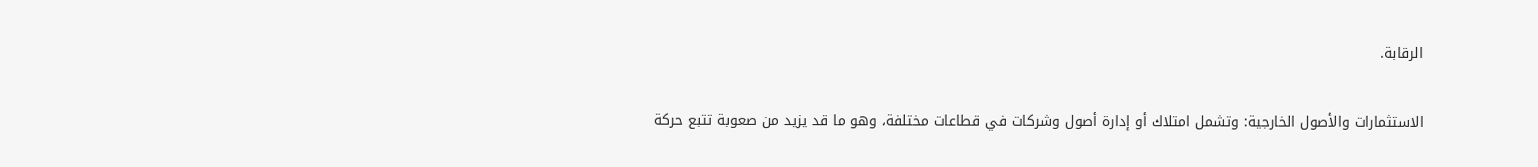الرقابة.

الاستثمارات والأصول الخارجية: وتشمل امتلاك أو إدارة أصول وشركات في قطاعات مختلفة، وهو ما قد يزيد من صعوبة تتبع حركة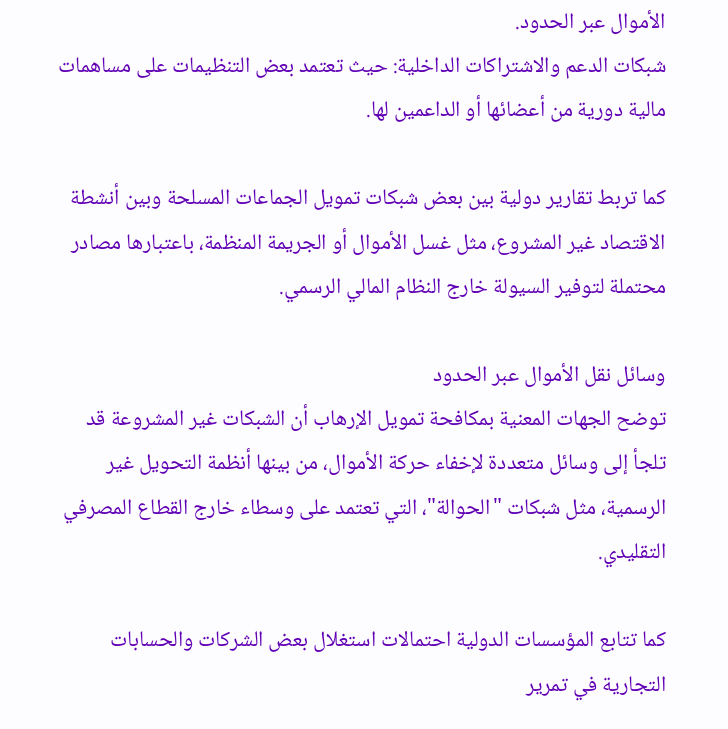الأموال عبر الحدود.
شبكات الدعم والاشتراكات الداخلية: حيث تعتمد بعض التنظيمات على مساهمات مالية دورية من أعضائها أو الداعمين لها.

كما تربط تقارير دولية بين بعض شبكات تمويل الجماعات المسلحة وبين أنشطة الاقتصاد غير المشروع، مثل غسل الأموال أو الجريمة المنظمة، باعتبارها مصادر محتملة لتوفير السيولة خارج النظام المالي الرسمي.

وسائل نقل الأموال عبر الحدود
توضح الجهات المعنية بمكافحة تمويل الإرهاب أن الشبكات غير المشروعة قد تلجأ إلى وسائل متعددة لإخفاء حركة الأموال، من بينها أنظمة التحويل غير الرسمية، مثل شبكات "الحوالة"، التي تعتمد على وسطاء خارج القطاع المصرفي التقليدي.

كما تتابع المؤسسات الدولية احتمالات استغلال بعض الشركات والحسابات التجارية في تمرير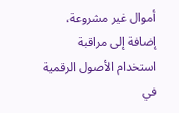أموال غير مشروعة، إضافة إلى مراقبة استخدام الأصول الرقمية في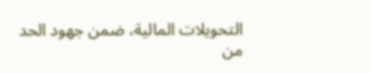التحويلات المالية، ضمن جهود الحد من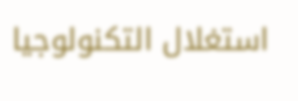استغلال التكنولوجيا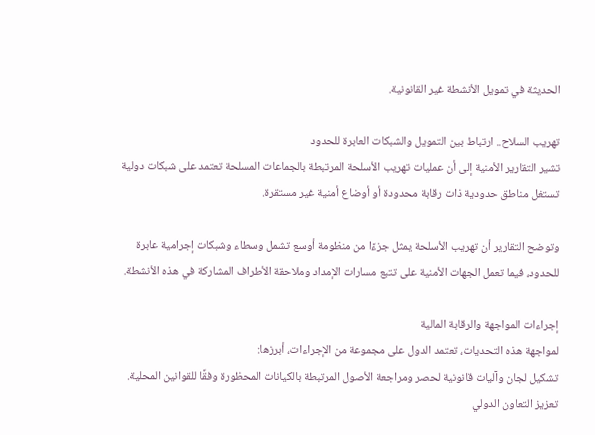الحديثة في تمويل الأنشطة غير القانونية.

تهريب السلاح.. ارتباط بين التمويل والشبكات العابرة للحدود
تشير التقارير الأمنية إلى أن عمليات تهريب الأسلحة المرتبطة بالجماعات المسلحة تعتمد على شبكات دولية تستغل مناطق حدودية ذات رقابة محدودة أو أوضاع أمنية غير مستقرة.

وتوضح التقارير أن تهريب الأسلحة يمثل جزءًا من منظومة أوسع تشمل وسطاء وشبكات إجرامية عابرة للحدود، فيما تعمل الجهات الأمنية على تتبع مسارات الإمداد وملاحقة الأطراف المشاركة في هذه الأنشطة.

إجراءات المواجهة والرقابة المالية
لمواجهة هذه التحديات، تعتمد الدول على مجموعة من الإجراءات، أبرزها:
تشكيل لجان وآليات قانونية لحصر ومراجعة الأصول المرتبطة بالكيانات المحظورة وفقًا للقوانين المحلية.
تعزيز التعاون الدولي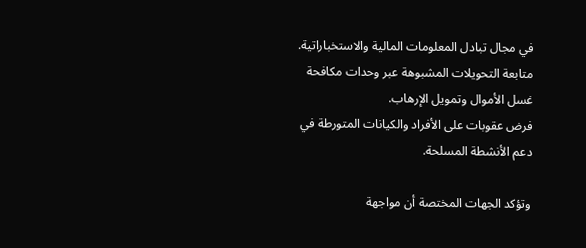في مجال تبادل المعلومات المالية والاستخباراتية.
متابعة التحويلات المشبوهة عبر وحدات مكافحة غسل الأموال وتمويل الإرهاب.
فرض عقوبات على الأفراد والكيانات المتورطة في دعم الأنشطة المسلحة.

وتؤكد الجهات المختصة أن مواجهة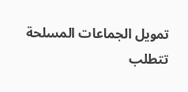تمويل الجماعات المسلحة تتطلب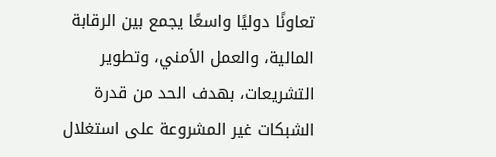تعاونًا دوليًا واسعًا يجمع بين الرقابة المالية، والعمل الأمني، وتطوير التشريعات، بهدف الحد من قدرة الشبكات غير المشروعة على استغلال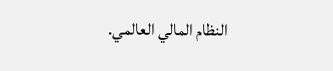النظام المالي العالمي.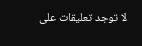لا توجد تعليقات على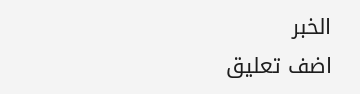الخبر
اضف تعليق